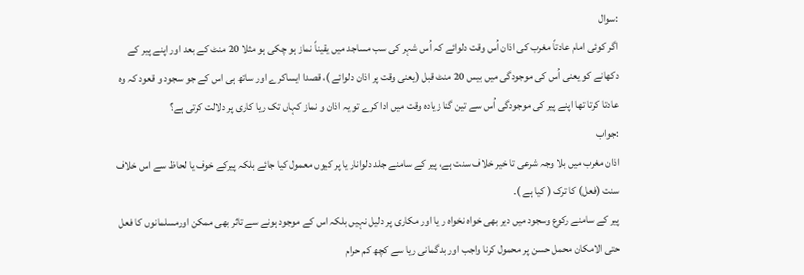:سوال
اگر کوئی امام عادتاً مغرب کی اذان اُس وقت دلوائے کہ اُس شہر کی سب مساجد میں یقیناً نماز ہو چکی ہو مثلا 20 منٹ کے بعد اور اپنے پیر کے دکھانے کو یعنی اُس کی موجودگی میں بیس 20 منٹ قبل (یعنی وقت پر اذان دلوائے )، قصدا ایساکرے اور ساتھ ہی اس کے جو سجود و قعود کہ وہ عادتا کرتا تھا اپنے پیر کی موجودگی اُس سے تین گنا زیادہ وقت میں ادا کرے تو یہ اذان و نماز کہاں تک ریا کاری پر دلالت کرتی ہے؟
:جواب
اذان مغرب میں بلا وجہ شرعی تا خیر خلاف سنت ہے، پیر کے سامنے جلد دلوانار یا پر کیوں معمول کیا جائے بلکہ پیرکے خوف یا لحاظ سے اس خلاف سنت (فعل) کا ترک ( کیا ہے )۔
پیر کے سامنے رکوع وسجود میں دیر بھی خواہ نخواہ ر یا اور مکاری پر دلیل نہیں بلکہ اس کے موجود ہونے سے تاثر بھی ممکن اورمسلمانوں کا فعل حتی الامکان محمل حسن پر محمول کرنا واجب اور بدگمانی ریا سے کچھ کم حرام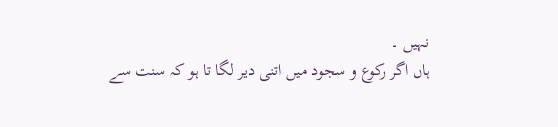نہیں ۔
ہاں اگر رکوع و سجود میں اتنی دیر لگا تا ہو کہ سنت سے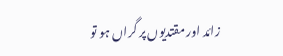زائد اور مقتدیوں پر گراں ہو تو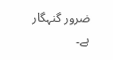ضرور گنہگار ہے۔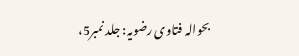بحوالہ فتاوی رضویہ: جلد نمبر5،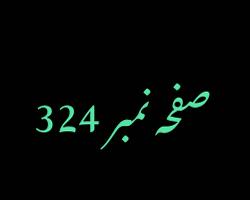صفحہ نمبر 324